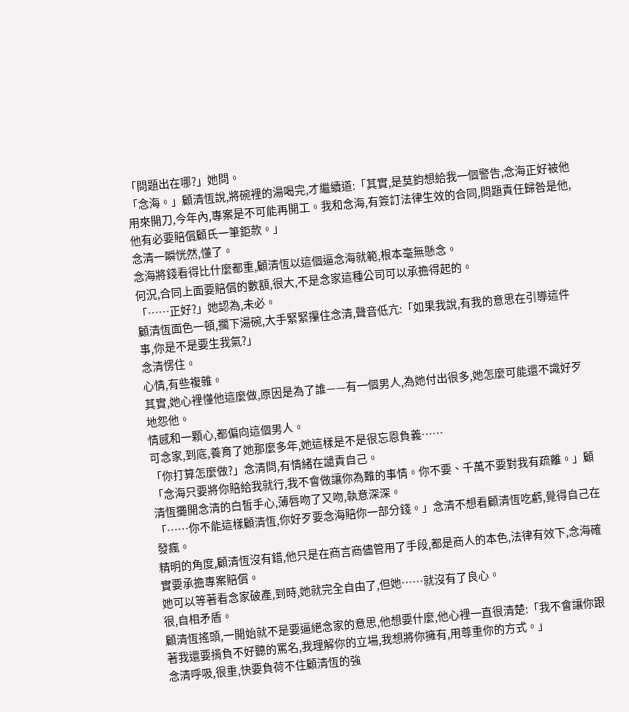「問題出在哪?」她問。
「念海。」顧清恆說,將碗裡的湯喝完,才繼續道:「其實,是莫鈞想給我一個警告,念海正好被他用來開刀,今年內,專案是不可能再開工。我和念海,有簽訂法律生效的合同,問題責任歸咎是他,他有必要賠償顧氏一筆鉅款。」
念清一瞬恍然,懂了。
念海將錢看得比什麼都重,顧清恆以這個逼念海就範,根本毫無懸念。
何況,合同上面要賠償的數額,很大,不是念家這種公司可以承擔得起的。
「……正好?」她認為,未必。
顧清恆面色一頓,擱下湯碗,大手緊緊攥住念清,聲音低亢:「如果我說,有我的意思在引導這件事,你是不是要生我氣?」
念清愣住。
心情,有些複雜。
其實,她心裡懂他這麼做,原因是為了誰——有一個男人,為她付出很多,她怎麼可能還不識好歹地怨他。
情感和一顆心,都偏向這個男人。
可念家,到底,養育了她那麼多年,她這樣是不是很忘恩負義……
「你打算怎麼做?」念清問,有情緒在譴責自己。
「念海只要將你賠給我就行,我不會做讓你為難的事情。你不要、千萬不要對我有疏離。」顧清恆攤開念清的白皙手心,薄唇吻了又吻,執意深深。
「……你不能這樣顧清恆,你好歹要念海賠你一部分錢。」念清不想看顧清恆吃虧,覺得自己在發瘋。
精明的角度,顧清恆沒有錯,他只是在商言商儘管用了手段,都是商人的本色,法律有效下,念海確實要承擔專案賠償。
她可以等著看念家破產,到時,她就完全自由了,但她……就沒有了良心。
很,自相矛盾。
顧清恆搖頭,一開始就不是要逼絕念家的意思,他想要什麼,他心裡一直很清楚:「我不會讓你跟著我還要揹負不好聽的罵名,我理解你的立場,我想將你擁有,用尊重你的方式。」
念清呼吸,很重,快要負荷不住顧清恆的強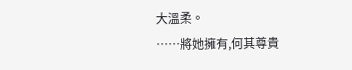大溫柔。
……將她擁有,何其尊貴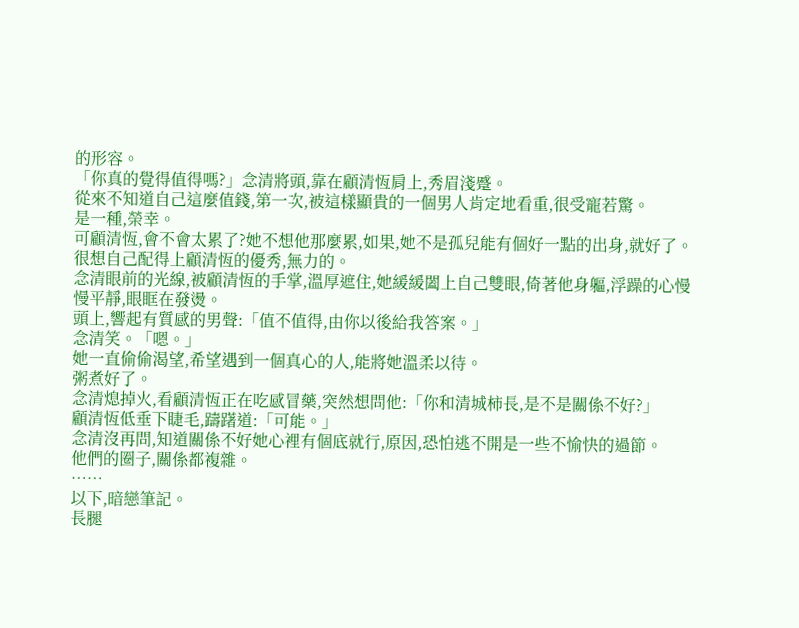的形容。
「你真的覺得值得嗎?」念清將頭,靠在顧清恆肩上,秀眉淺蹙。
從來不知道自己這麼值錢,第一次,被這樣顯貴的一個男人肯定地看重,很受寵若驚。
是一種,榮幸。
可顧清恆,會不會太累了?她不想他那麼累,如果,她不是孤兒能有個好一點的出身,就好了。
很想自己配得上顧清恆的優秀,無力的。
念清眼前的光線,被顧清恆的手掌,溫厚遮住,她緩緩闔上自己雙眼,倚著他身軀,浮躁的心慢慢平靜,眼眶在發燙。
頭上,響起有質感的男聲:「值不值得,由你以後給我答案。」
念清笑。「嗯。」
她一直偷偷渴望,希望遇到一個真心的人,能將她溫柔以待。
粥煮好了。
念清熄掉火,看顧清恆正在吃感冒藥,突然想問他:「你和清城柿長,是不是關係不好?」
顧清恆低垂下睫毛,躊躇道:「可能。」
念清沒再問,知道關係不好她心裡有個底就行,原因,恐怕逃不開是一些不愉快的過節。
他們的圈子,關係都複雜。
……
以下,暗戀筆記。
長腿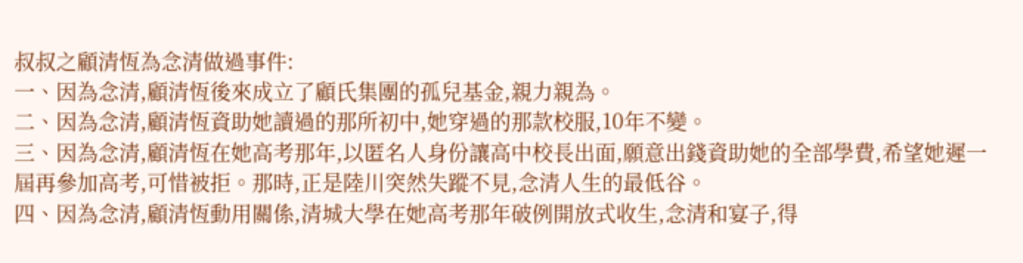叔叔之顧清恆為念清做過事件:
一、因為念清,顧清恆後來成立了顧氏集團的孤兒基金,親力親為。
二、因為念清,顧清恆資助她讀過的那所初中,她穿過的那款校服,10年不變。
三、因為念清,顧清恆在她高考那年,以匿名人身份讓高中校長出面,願意出錢資助她的全部學費,希望她遲一屆再參加高考,可惜被拒。那時,正是陸川突然失蹤不見,念清人生的最低谷。
四、因為念清,顧清恆動用關係,清城大學在她高考那年破例開放式收生,念清和宴子,得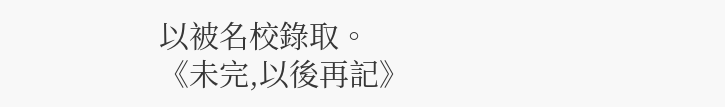以被名校錄取。
《未完,以後再記》